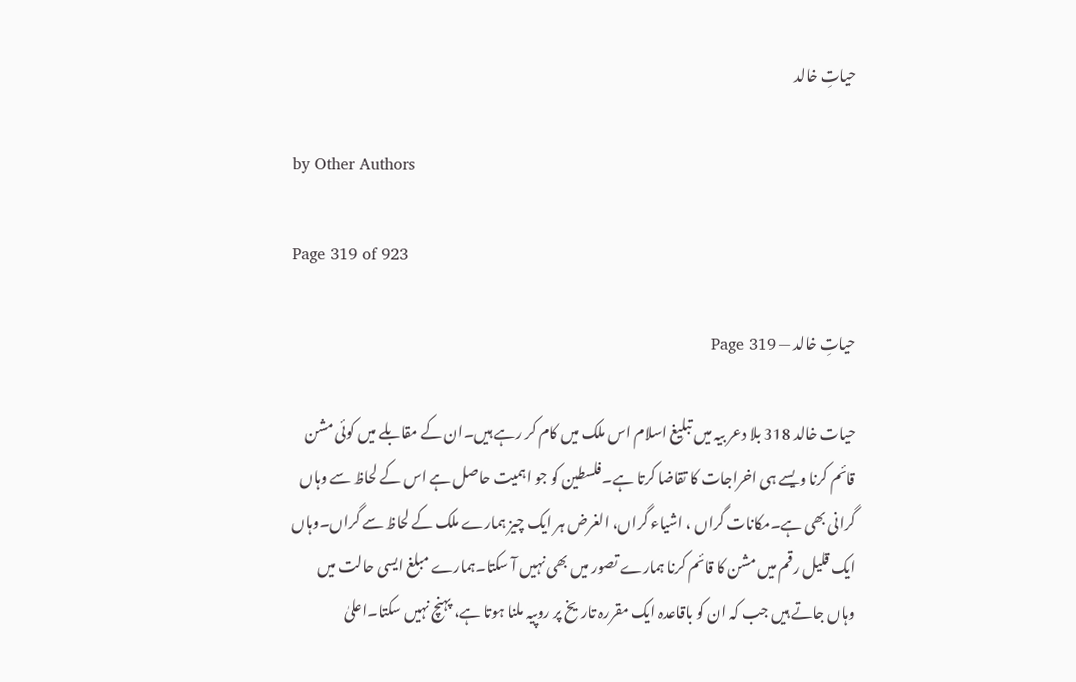حیاتِ خالد

by Other Authors

Page 319 of 923

حیاتِ خالد — Page 319

حیات خالد 318 بلا دعر بیہ میں تبلیغ اسلام اس ملک میں کام کر رہے ہیں۔ان کے مقابلے میں کوئی مشن قائم کرنا ویسے ہی اخراجات کا تقاضا کرتا ہے۔فلسطین کو جو اہمیت حاصل ہے اس کے لحاظ سے وہاں گرانی بھی ہے۔مکانات گراں ، اشیاء گراں، الغرض ہر ایک چیز ہمارے ملک کے لحاظ سے گراں۔وہاں ایک قلیل رقم میں مشن کا قائم کرنا ہمارے تصور میں بھی نہیں آ سکتا۔ہمارے مبلغ ایسی حالت میں وہاں جاتے ہیں جب کہ ان کو باقاعدہ ایک مقررہ تاریخ پر روپیہ ملنا ہوتا ہے، پہنچ نہیں سکتا۔اعلیٰ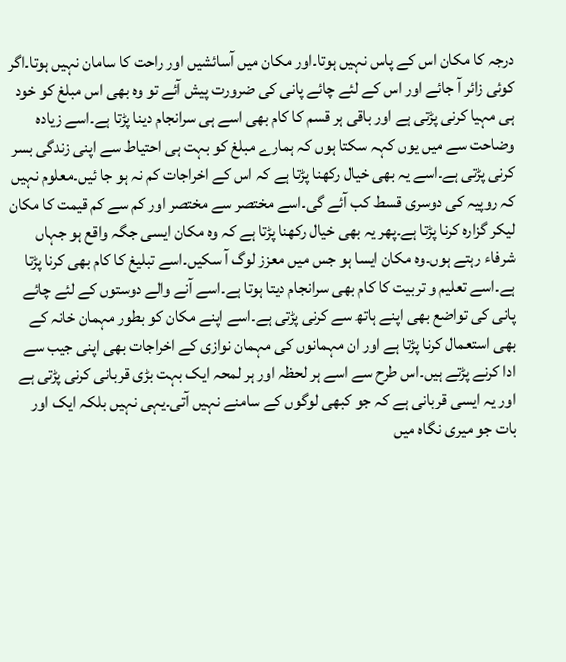درجہ کا مکان اس کے پاس نہیں ہوتا۔اور مکان میں آسائشیں اور راحت کا سامان نہیں ہوتا۔اگر کوئی زائر آ جائے اور اس کے لئے چائے پانی کی ضرورت پیش آئے تو وہ بھی اس مبلغ کو خود ہی مہیا کرنی پڑتی ہے اور باقی ہر قسم کا کام بھی اسے ہی سرانجام دینا پڑتا ہے۔اسے زیادہ وضاحت سے میں یوں کہہ سکتا ہوں کہ ہمارے مبلغ کو بہت ہی احتیاط سے اپنی زندگی بسر کرنی پڑتی ہے۔اسے یہ بھی خیال رکھنا پڑتا ہے کہ اس کے اخراجات کم نہ ہو جا ئیں۔معلوم نہیں کہ روپیہ کی دوسری قسط کب آئے گی۔اسے مختصر سے مختصر اور کم سے کم قیمت کا مکان لیکر گزارہ کرنا پڑتا ہے۔پھر یہ بھی خیال رکھنا پڑتا ہے کہ وہ مکان ایسی جگہ واقع ہو جہاں شرفاء رہتے ہوں۔وہ مکان ایسا ہو جس میں معزز لوگ آ سکیں۔اسے تبلیغ کا کام بھی کرنا پڑتا ہے۔اسے تعلیم و تربیت کا کام بھی سرانجام دیتا ہوتا ہے۔اسے آنے والے دوستوں کے لئے چائے پانی کی تواضع بھی اپنے ہاتھ سے کرنی پڑتی ہے۔اسے اپنے مکان کو بطور مہمان خانہ کے بھی استعمال کرنا پڑتا ہے اور ان مہمانوں کی مہمان نوازی کے اخراجات بھی اپنی جیب سے ادا کرنے پڑتے ہیں۔اس طرح سے اسے ہر لحظہ اور ہر لمحہ ایک بہت بڑی قربانی کرنی پڑتی ہے اور یہ ایسی قربانی ہے کہ جو کبھی لوگوں کے سامنے نہیں آتی۔یہی نہیں بلکہ ایک اور بات جو میری نگاہ میں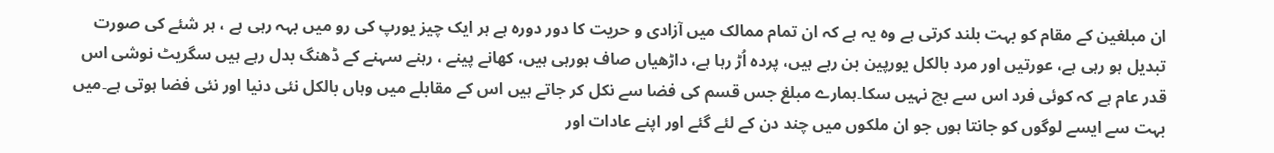ان مبلغین کے مقام کو بہت بلند کرتی ہے وہ یہ ہے کہ ان تمام ممالک میں آزادی و حریت کا دور دورہ ہے ہر ایک چیز یورپ کی رو میں بہہ رہی ہے ، ہر شئے کی صورت تبدیل ہو رہی ہے، عورتیں اور مرد بالکل یورپین بن رہے ہیں، پردہ اُڑ رہا ہے، داڑھیاں صاف ہورہی ہیں، کھانے پینے ، رہنے سہنے کے ڈھنگ بدل رہے ہیں سگریٹ نوشی اس قدر عام ہے کہ کوئی فرد اس سے بچ نہیں سکا۔ہمارے مبلغ جس قسم کی فضا سے نکل کر جاتے ہیں اس کے مقابلے میں وہاں بالکل نئی دنیا اور نئی فضا ہوتی ہے۔میں بہت سے ایسے لوگوں کو جانتا ہوں جو ان ملکوں میں چند دن کے لئے گئے اور اپنے عادات اور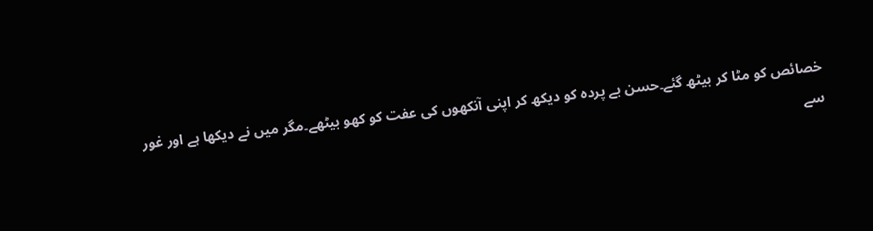خصائص کو مٹا کر بیٹھ گئے۔حسن بے پردہ کو دیکھ کر اپنی آنکھوں کی عفت کو کھو بیٹھے۔مگر میں نے دیکھا ہے اور غور سے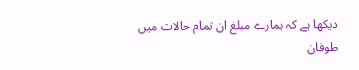دیکھا ہے کہ ہمارے مبلغ ان تمام حالات میں طوفان